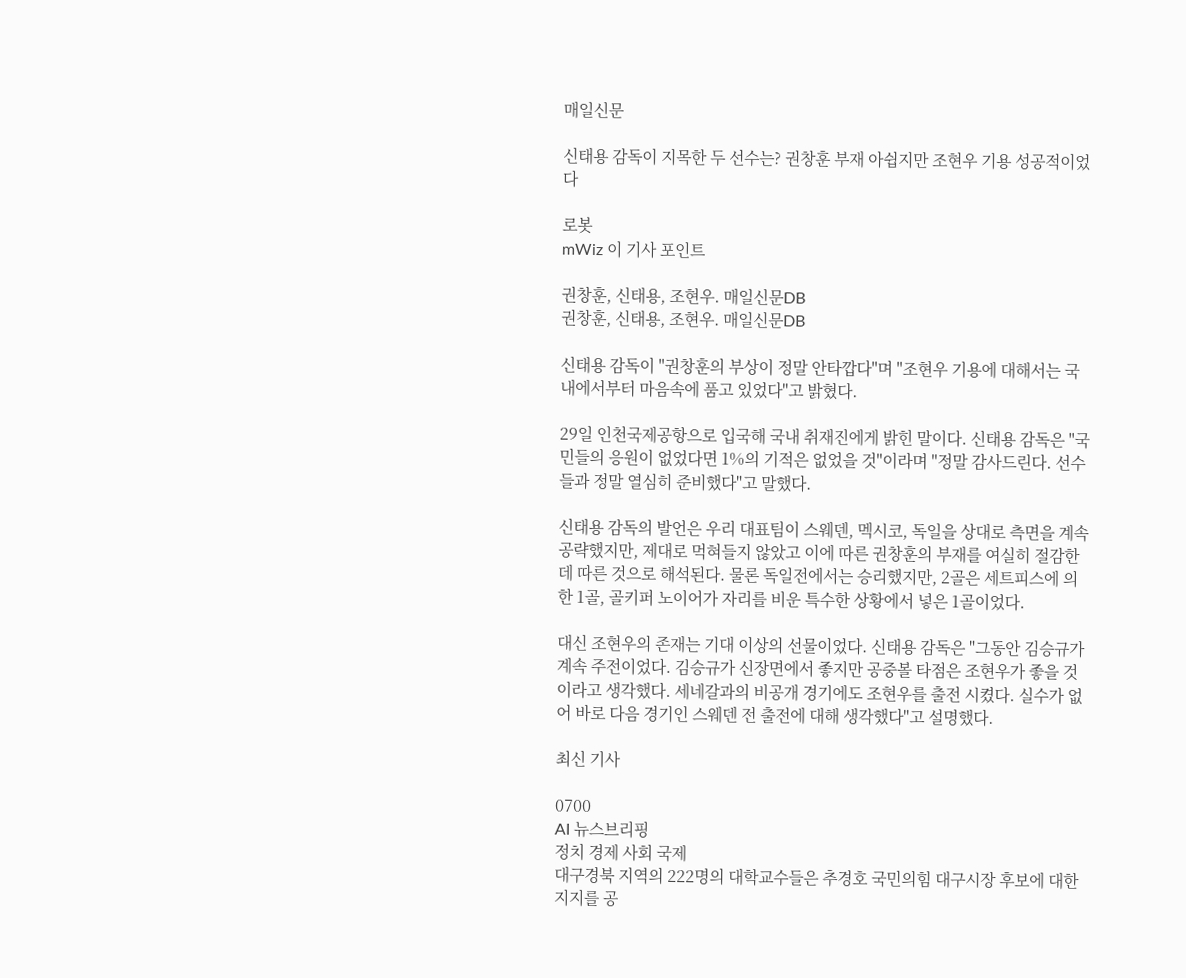매일신문

신태용 감독이 지목한 두 선수는? 권창훈 부재 아쉽지만 조현우 기용 성공적이었다

로봇
mWiz 이 기사 포인트

권창훈, 신태용, 조현우. 매일신문DB
권창훈, 신태용, 조현우. 매일신문DB

신태용 감독이 "권창훈의 부상이 정말 안타깝다"며 "조현우 기용에 대해서는 국내에서부터 마음속에 품고 있었다"고 밝혔다.

29일 인천국제공항으로 입국해 국내 취재진에게 밝힌 말이다. 신태용 감독은 "국민들의 응원이 없었다면 1%의 기적은 없었을 것"이라며 "정말 감사드린다. 선수들과 정말 열심히 준비했다"고 말했다.

신태용 감독의 발언은 우리 대표팀이 스웨덴, 멕시코, 독일을 상대로 측면을 계속 공략했지만, 제대로 먹혀들지 않았고 이에 따른 권창훈의 부재를 여실히 절감한 데 따른 것으로 해석된다. 물론 독일전에서는 승리했지만, 2골은 세트피스에 의한 1골, 골키퍼 노이어가 자리를 비운 특수한 상황에서 넣은 1골이었다.

대신 조현우의 존재는 기대 이상의 선물이었다. 신태용 감독은 "그동안 김승규가 계속 주전이었다. 김승규가 신장면에서 좋지만 공중볼 타점은 조현우가 좋을 것이라고 생각했다. 세네갈과의 비공개 경기에도 조현우를 출전 시켰다. 실수가 없어 바로 다음 경기인 스웨덴 전 출전에 대해 생각했다"고 설명했다.

최신 기사

0700
AI 뉴스브리핑
정치 경제 사회 국제
대구경북 지역의 222명의 대학교수들은 추경호 국민의힘 대구시장 후보에 대한 지지를 공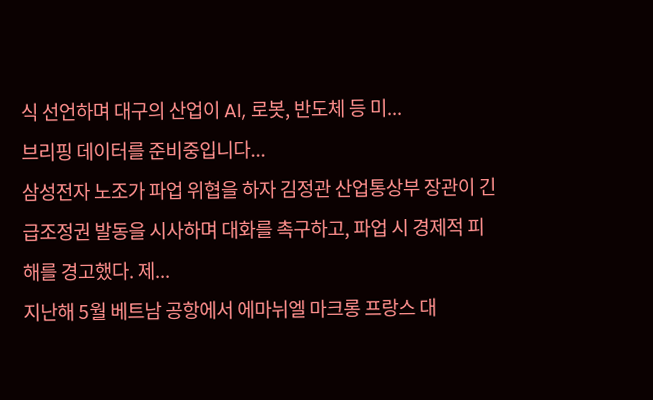식 선언하며 대구의 산업이 AI, 로봇, 반도체 등 미...
브리핑 데이터를 준비중입니다...
삼성전자 노조가 파업 위협을 하자 김정관 산업통상부 장관이 긴급조정권 발동을 시사하며 대화를 촉구하고, 파업 시 경제적 피해를 경고했다. 제...
지난해 5월 베트남 공항에서 에마뉘엘 마크롱 프랑스 대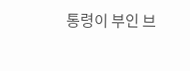통령이 부인 브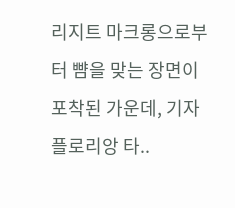리지트 마크롱으로부터 뺨을 맞는 장면이 포착된 가운데, 기자 플로리앙 타..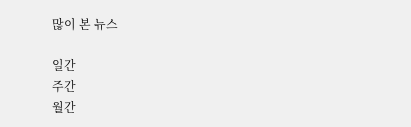많이 본 뉴스

일간
주간
월간